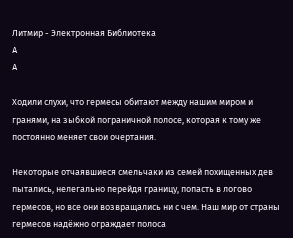Литмир - Электронная Библиотека
A
A

Ходили слухи, что гермесы обитают между нашим миром и гранями, на зыбкой пограничной полосе, которая к тому же постоянно меняет свои очертания.

Некоторые отчаявшиеся смельчаки из семей похищенных дев пытались, нелегально перейдя границу, попасть в логово гермесов, но все они возвращались ни с чем. Наш мир от страны гермесов надёжно ограждает полоса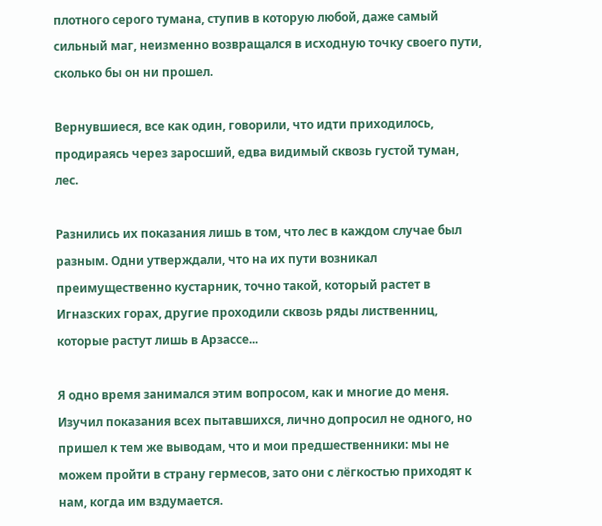плотного серого тумана, ступив в которую любой, даже самый сильный маг, неизменно возвращался в исходную точку своего пути, сколько бы он ни прошел.

Вернувшиеся, все как один, говорили, что идти приходилось, продираясь через заросший, едва видимый сквозь густой туман, лес.

Разнились их показания лишь в том, что лес в каждом случае был разным. Одни утверждали, что на их пути возникал преимущественно кустарник, точно такой, который растет в Игназских горах, другие проходили сквозь ряды лиственниц, которые растут лишь в Арзассе...

Я одно время занимался этим вопросом, как и многие до меня. Изучил показания всех пытавшихся, лично допросил не одного, но пришел к тем же выводам, что и мои предшественники: мы не можем пройти в страну гермесов, зато они с лёгкостью приходят к нам, когда им вздумается.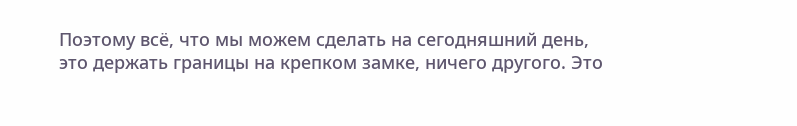Поэтому всё, что мы можем сделать на сегодняшний день, это держать границы на крепком замке, ничего другого. Это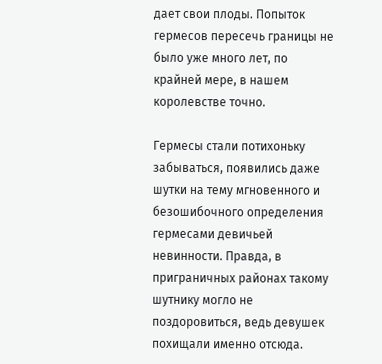дает свои плоды. Попыток гермесов пересечь границы не было уже много лет, по крайней мере, в нашем королевстве точно.

Гермесы стали потихоньку забываться, появились даже шутки на тему мгновенного и безошибочного определения гермесами девичьей невинности. Правда, в приграничных районах такому шутнику могло не поздоровиться, ведь девушек похищали именно отсюда.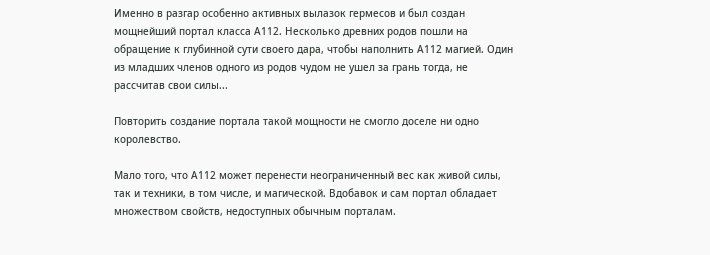Именно в разгар особенно активных вылазок гермесов и был создан мощнейший портал класса А112. Несколько древних родов пошли на обращение к глубинной сути своего дара, чтобы наполнить А112 магией. Один из младших членов одного из родов чудом не ушел за грань тогда, не рассчитав свои силы...

Повторить создание портала такой мощности не смогло доселе ни одно королевство.

Мало того, что А112 может перенести неограниченный вес как живой силы, так и техники, в том числе, и магической. Вдобавок и сам портал обладает множеством свойств, недоступных обычным порталам.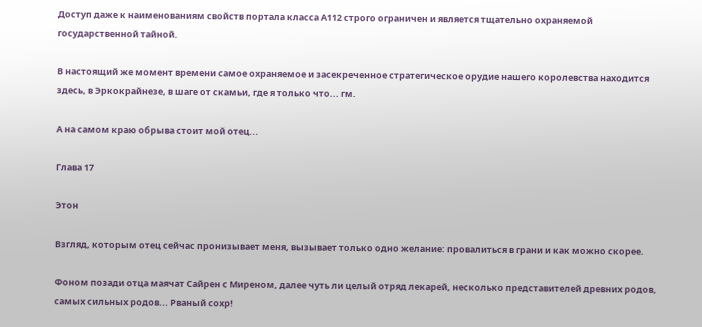Доступ даже к наименованиям свойств портала класса А112 строго ограничен и является тщательно охраняемой государственной тайной.

В настоящий же момент времени самое охраняемое и засекреченное стратегическое орудие нашего королевства находится здесь, в Эркокрайнезе, в шаге от скамьи, где я только что... гм.

А на самом краю обрыва стоит мой отец...

Глава 17

Этон

Взгляд, которым отец сейчас пронизывает меня, вызывает только одно желание: провалиться в грани и как можно скорее.

Фоном позади отца маячат Сайрен с Миреном, далее чуть ли целый отряд лекарей, несколько представителей древних родов, самых сильных родов... Рваный сохр!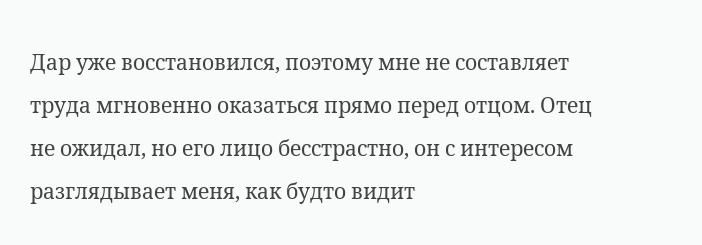Дар уже восстановился, поэтому мне не составляет труда мгновенно оказаться прямо перед отцом. Отец не ожидал, но его лицо бесстрастно, он с интересом разглядывает меня, как будто видит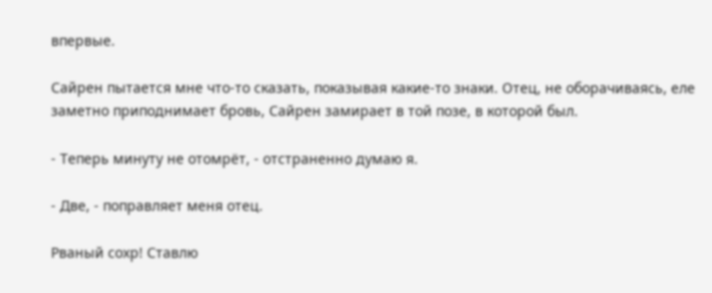впервые.

Сайрен пытается мне что-то сказать, показывая какие-то знаки. Отец, не оборачиваясь, еле заметно приподнимает бровь, Сайрен замирает в той позе, в которой был.

- Теперь минуту не отомрёт, - отстраненно думаю я.

- Две, - поправляет меня отец.

Рваный сохр! Ставлю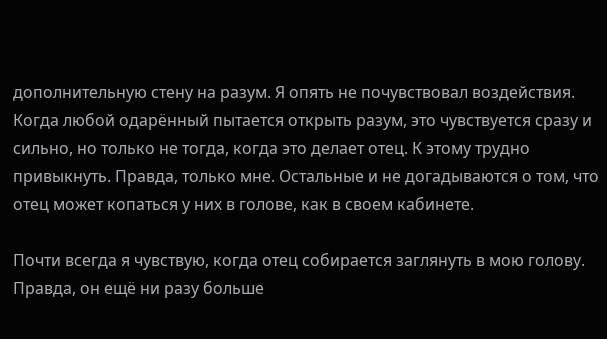дополнительную стену на разум. Я опять не почувствовал воздействия. Когда любой одарённый пытается открыть разум, это чувствуется сразу и сильно, но только не тогда, когда это делает отец. К этому трудно привыкнуть. Правда, только мне. Остальные и не догадываются о том, что отец может копаться у них в голове, как в своем кабинете.

Почти всегда я чувствую, когда отец собирается заглянуть в мою голову. Правда, он ещё ни разу больше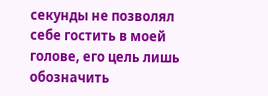секунды не позволял себе гостить в моей голове, его цель лишь обозначить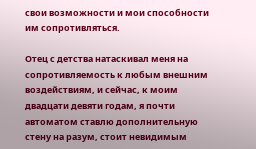свои возможности и мои способности им сопротивляться.

Отец с детства натаскивал меня на сопротивляемость к любым внешним воздействиям, и сейчас, к моим двадцати девяти годам, я почти автоматом ставлю дополнительную стену на разум, стоит невидимым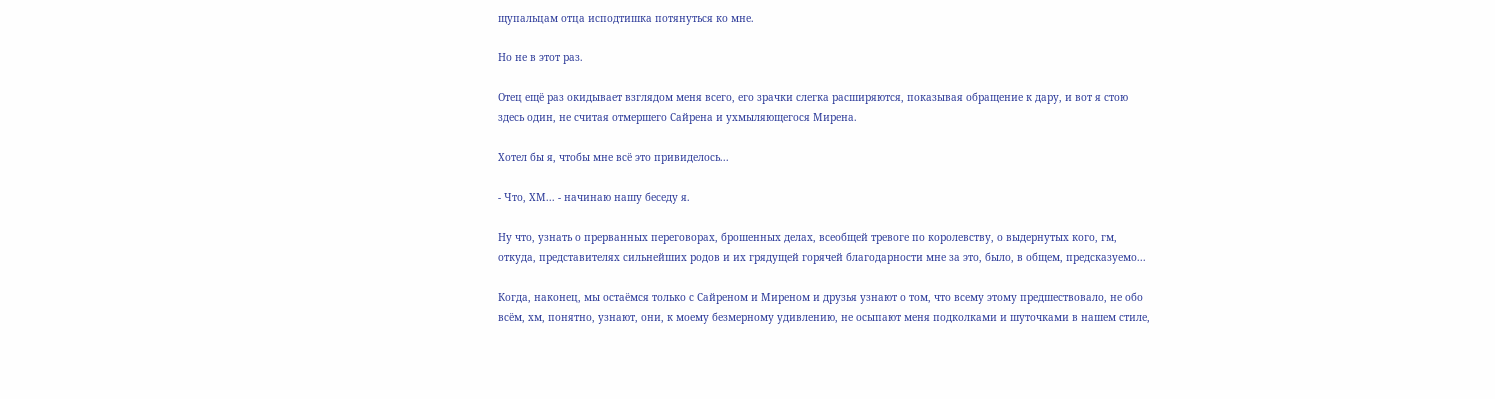щупальцам отца исподтишка потянуться ко мне.

Но не в этот раз.

Отец ещё раз окидывает взглядом меня всего, его зрачки слегка расширяются, показывая обращение к дару, и вот я стою здесь один, не считая отмершего Сайрена и ухмыляющегося Мирена.

Хотел бы я, чтобы мне всё это привиделось...

- Что, ХМ... - начинаю нашу беседу я.

Ну что, узнать о прерванных переговорах, брошенных делах, всеобщей тревоге по королевству, о выдернутых кого, гм, откуда, представителях сильнейших родов и их грядущей горячей благодарности мне за это, было, в общем, предсказуемо...

Когда, наконец, мы остаёмся только с Сайреном и Миреном и друзья узнают о том, что всему этому предшествовало, не обо всём, хм, понятно, узнают, они, к моему безмерному удивлению, не осыпают меня подколками и шуточками в нашем стиле,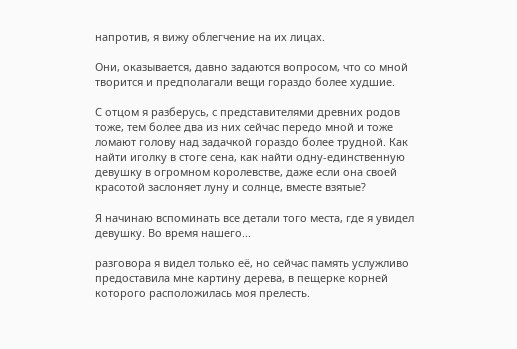напротив, я вижу облегчение на их лицах.

Они, оказывается, давно задаются вопросом, что со мной творится и предполагали вещи гораздо более худшие.

С отцом я разберусь, с представителями древних родов тоже, тем более два из них сейчас передо мной и тоже ломают голову над задачкой гораздо более трудной. Как найти иголку в стоге сена, как найти одну-единственную девушку в огромном королевстве, даже если она своей красотой заслоняет луну и солнце, вместе взятые?

Я начинаю вспоминать все детали того места, где я увидел девушку. Во время нашего...

разговора я видел только её, но сейчас память услужливо предоставила мне картину дерева, в пещерке корней которого расположилась моя прелесть.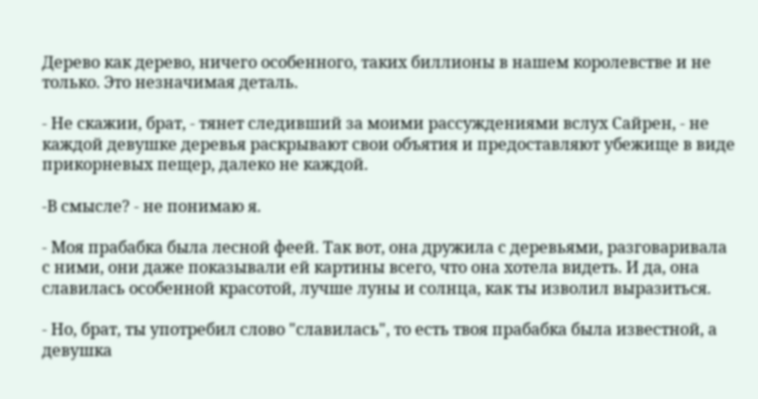Дерево как дерево, ничего особенного, таких биллионы в нашем королевстве и не только. Это незначимая деталь.

- Не скажии, брат, - тянет следивший за моими рассуждениями вслух Сайрен, - не каждой девушке деревья раскрывают свои объятия и предоставляют убежище в виде прикорневых пещер, далеко не каждой.

-В смысле? - не понимаю я.

- Моя прабабка была лесной феей. Так вот, она дружила с деревьями, разговаривала с ними, они даже показывали ей картины всего, что она хотела видеть. И да, она славилась особенной красотой, лучше луны и солнца, как ты изволил выразиться.

- Но, брат, ты употребил слово "славилась", то есть твоя прабабка была известной, а девушка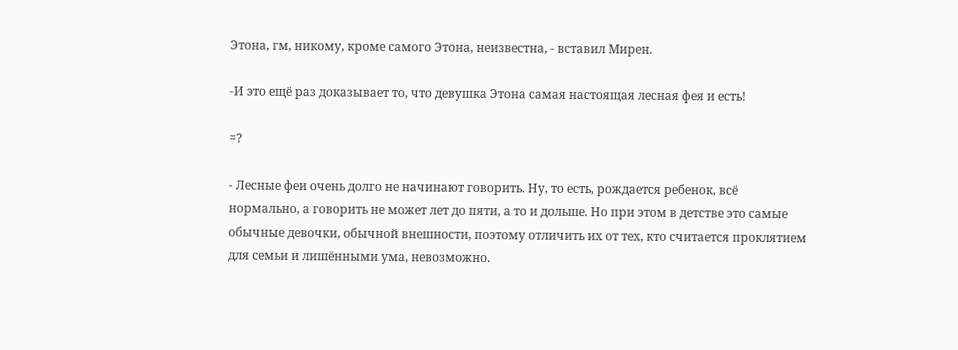Этона, гм, никому, кроме самого Этона, неизвестна, - вставил Мирен.

-И это ещё раз доказывает то, что девушка Этона самая настоящая лесная фея и есть!

=?

- Лесные феи очень долго не начинают говорить. Ну, то есть, рождается ребенок, всё нормально, а говорить не может лет до пяти, а то и дольше. Но при этом в детстве это самые обычные девочки, обычной внешности, поэтому отличить их от тех, кто считается проклятием для семьи и лишёнными ума, невозможно.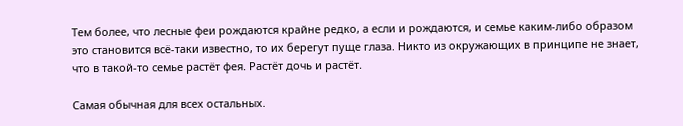Тем более, что лесные феи рождаются крайне редко, а если и рождаются, и семье каким-либо образом это становится всё-таки известно, то их берегут пуще глаза. Никто из окружающих в принципе не знает, что в такой-то семье растёт фея. Растёт дочь и растёт.

Самая обычная для всех остальных.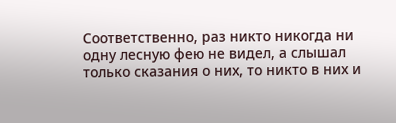Соответственно, раз никто никогда ни одну лесную фею не видел, а слышал только сказания о них, то никто в них и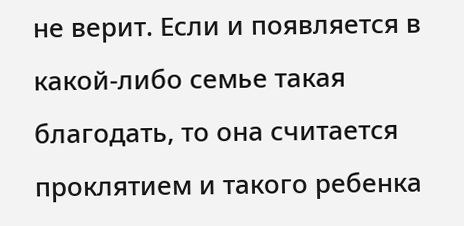не верит. Если и появляется в какой-либо семье такая благодать, то она считается проклятием и такого ребенка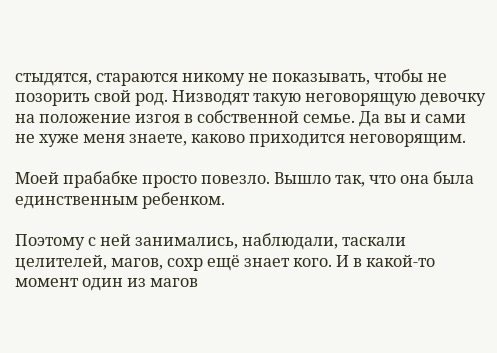стыдятся, стараются никому не показывать, чтобы не позорить свой род. Низводят такую неговорящую девочку на положение изгоя в собственной семье. Да вы и сами не хуже меня знаете, каково приходится неговорящим.

Моей прабабке просто повезло. Вышло так, что она была единственным ребенком.

Поэтому с ней занимались, наблюдали, таскали целителей, магов, сохр ещё знает кого. И в какой-то момент один из магов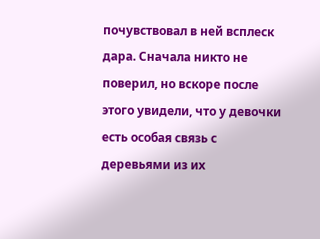почувствовал в ней всплеск дара. Сначала никто не поверил, но вскоре после этого увидели, что у девочки есть особая связь с деревьями из их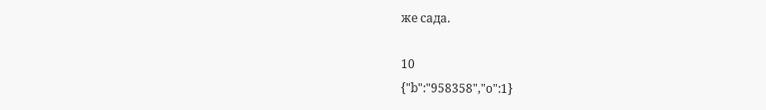же сада.

10
{"b":"958358","o":1}